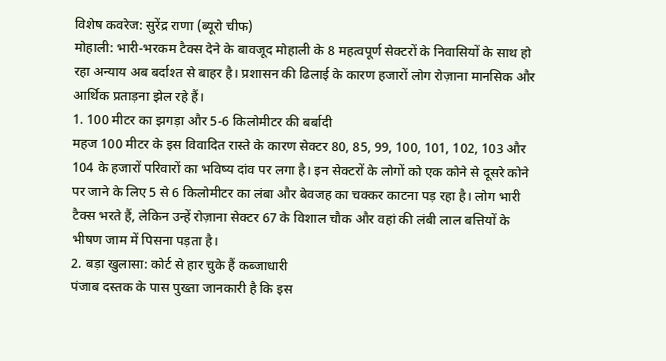विशेष कवरेज: सुरेंद्र राणा (ब्यूरो चीफ)
मोहाली: भारी-भरकम टैक्स देने के बावजूद मोहाली के 8 महत्वपूर्ण सेक्टरों के निवासियों के साथ हो रहा अन्याय अब बर्दाश्त से बाहर है। प्रशासन की ढिलाई के कारण हजारों लोग रोज़ाना मानसिक और आर्थिक प्रताड़ना झेल रहे हैं।
1. 100 मीटर का झगड़ा और 5-6 किलोमीटर की बर्बादी
महज 100 मीटर के इस विवादित रास्ते के कारण सेक्टर 80, 85, 99, 100, 101, 102, 103 और 104 के हजारों परिवारों का भविष्य दांव पर लगा है। इन सेक्टरों के लोगों को एक कोने से दूसरे कोने पर जाने के लिए 5 से 6 किलोमीटर का लंबा और बेवजह का चक्कर काटना पड़ रहा है। लोग भारी टैक्स भरते हैं, लेकिन उन्हें रोज़ाना सेक्टर 67 के विशाल चौक और वहां की लंबी लाल बत्तियों के भीषण जाम में पिसना पड़ता है।
2. बड़ा खुलासा: कोर्ट से हार चुके हैं कब्जाधारी
पंजाब दस्तक के पास पुख्ता जानकारी है कि इस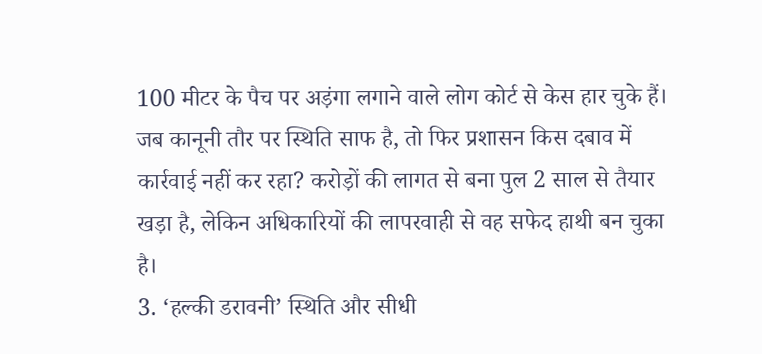100 मीटर के पैच पर अड़ंगा लगाने वाले लोग कोर्ट से केस हार चुके हैं। जब कानूनी तौर पर स्थिति साफ है, तो फिर प्रशासन किस दबाव में कार्रवाई नहीं कर रहा? करोड़ों की लागत से बना पुल 2 साल से तैयार खड़ा है, लेकिन अधिकारियों की लापरवाही से वह सफेद हाथी बन चुका है।
3. ‘हल्की डरावनी’ स्थिति और सीधी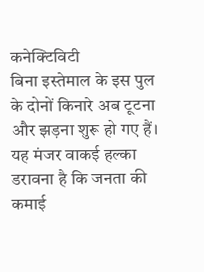कनेक्टिविटी
बिना इस्तेमाल के इस पुल के दोनों किनारे अब टूटना और झड़ना शुरू हो गए हैं। यह मंजर वाकई हल्का डरावना है कि जनता की कमाई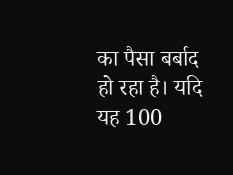का पैसा बर्बाद हो रहा है। यदि यह 100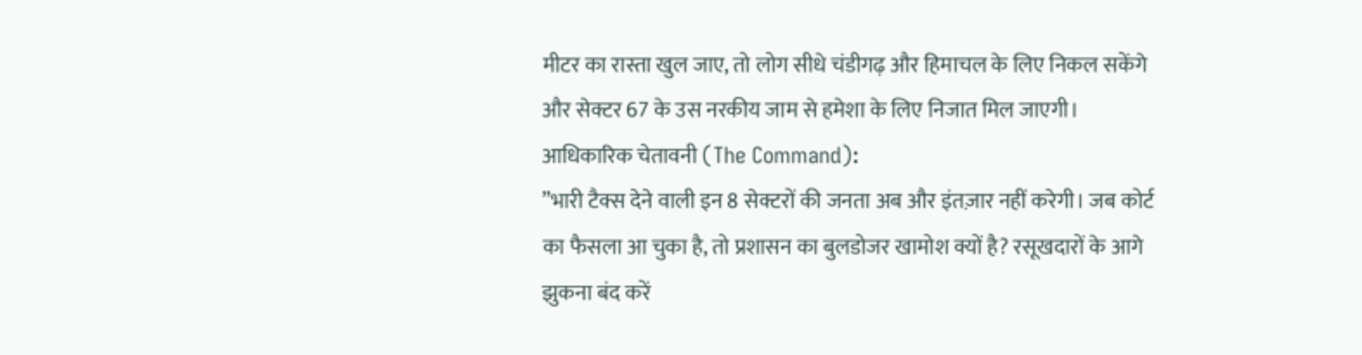मीटर का रास्ता खुल जाए, तो लोग सीधे चंडीगढ़ और हिमाचल के लिए निकल सकेंगे और सेक्टर 67 के उस नरकीय जाम से हमेशा के लिए निजात मिल जाएगी।
आधिकारिक चेतावनी (The Command):
”भारी टैक्स देने वाली इन 8 सेक्टरों की जनता अब और इंतज़ार नहीं करेगी। जब कोर्ट का फैसला आ चुका है, तो प्रशासन का बुलडोजर खामोश क्यों है? रसूखदारों के आगे झुकना बंद करें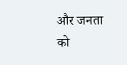और जनता को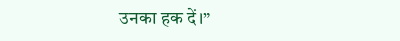उनका हक दें।”